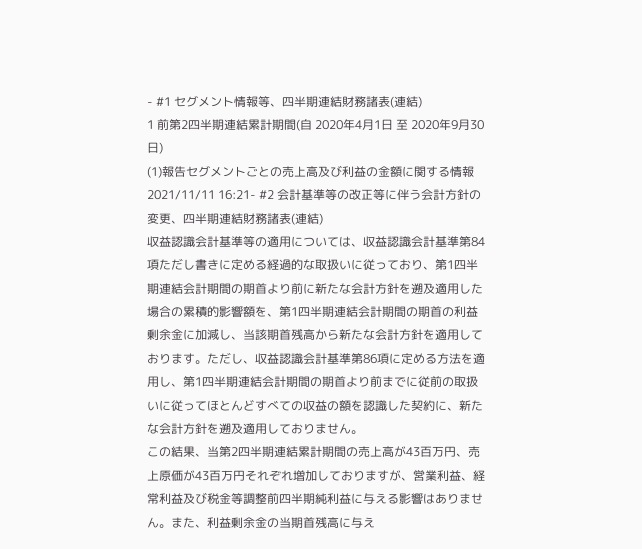- #1 セグメント情報等、四半期連結財務諸表(連結)
1 前第2四半期連結累計期間(自 2020年4月1日 至 2020年9月30日)
(1)報告セグメントごとの売上高及び利益の金額に関する情報
2021/11/11 16:21- #2 会計基準等の改正等に伴う会計方針の変更、四半期連結財務諸表(連結)
収益認識会計基準等の適用については、収益認識会計基準第84項ただし書きに定める経過的な取扱いに従っており、第1四半期連結会計期間の期首より前に新たな会計方針を遡及適用した場合の累積的影響額を、第1四半期連結会計期間の期首の利益剰余金に加減し、当該期首残高から新たな会計方針を適用しております。ただし、収益認識会計基準第86項に定める方法を適用し、第1四半期連結会計期間の期首より前までに従前の取扱いに従ってほとんどすべての収益の額を認識した契約に、新たな会計方針を遡及適用しておりません。
この結果、当第2四半期連結累計期間の売上高が43百万円、売上原価が43百万円それぞれ増加しておりますが、営業利益、経常利益及び税金等調整前四半期純利益に与える影響はありません。また、利益剰余金の当期首残高に与え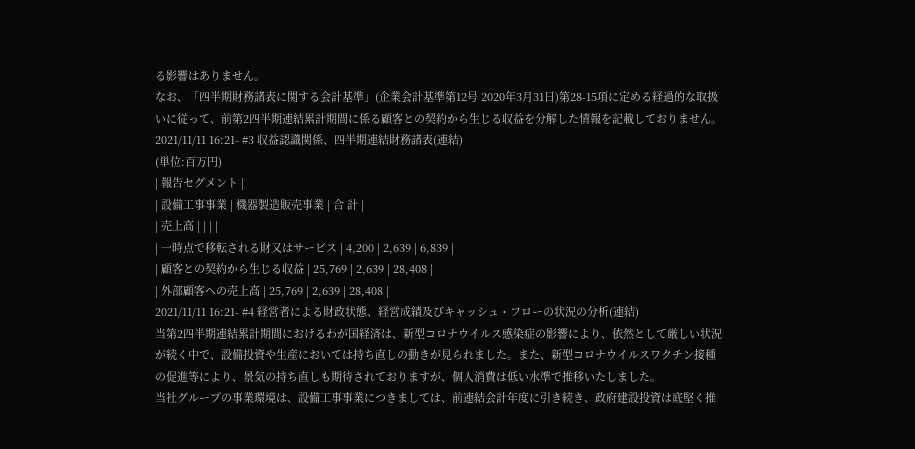る影響はありません。
なお、「四半期財務諸表に関する会計基準」(企業会計基準第12号 2020年3月31日)第28-15項に定める経過的な取扱いに従って、前第2四半期連結累計期間に係る顧客との契約から生じる収益を分解した情報を記載しておりません。
2021/11/11 16:21- #3 収益認識関係、四半期連結財務諸表(連結)
(単位:百万円)
| 報告セグメント |
| 設備工事事業 | 機器製造販売事業 | 合 計 |
| 売上高 | | | |
| 一時点で移転される財又はサービス | 4,200 | 2,639 | 6,839 |
| 顧客との契約から生じる収益 | 25,769 | 2,639 | 28,408 |
| 外部顧客への売上高 | 25,769 | 2,639 | 28,408 |
2021/11/11 16:21- #4 経営者による財政状態、経営成績及びキャッシュ・フローの状況の分析(連結)
当第2四半期連結累計期間におけるわが国経済は、新型コロナウイルス感染症の影響により、依然として厳しい状況が続く中で、設備投資や生産においては持ち直しの動きが見られました。また、新型コロナウイルスワクチン接種の促進等により、景気の持ち直しも期待されておりますが、個人消費は低い水準で推移いたしました。
当社グループの事業環境は、設備工事事業につきましては、前連結会計年度に引き続き、政府建設投資は底堅く推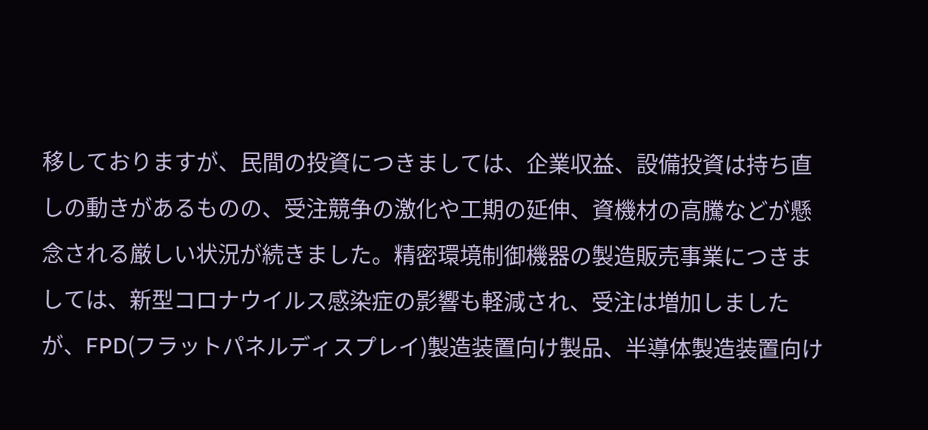移しておりますが、民間の投資につきましては、企業収益、設備投資は持ち直しの動きがあるものの、受注競争の激化や工期の延伸、資機材の高騰などが懸念される厳しい状況が続きました。精密環境制御機器の製造販売事業につきましては、新型コロナウイルス感染症の影響も軽減され、受注は増加しましたが、FPD(フラットパネルディスプレイ)製造装置向け製品、半導体製造装置向け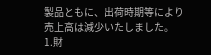製品ともに、出荷時期等により売上高は減少いたしました。
1.財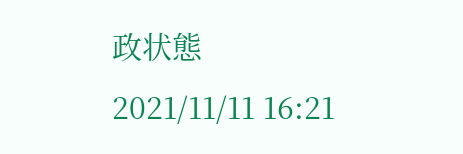政状態
2021/11/11 16:21